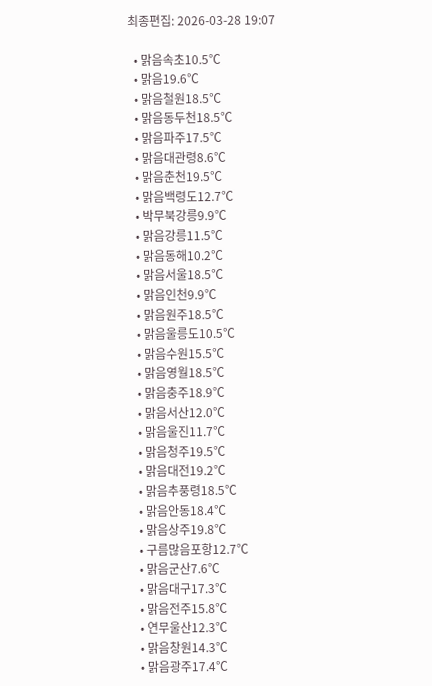최종편집: 2026-03-28 19:07

  • 맑음속초10.5℃
  • 맑음19.6℃
  • 맑음철원18.5℃
  • 맑음동두천18.5℃
  • 맑음파주17.5℃
  • 맑음대관령8.6℃
  • 맑음춘천19.5℃
  • 맑음백령도12.7℃
  • 박무북강릉9.9℃
  • 맑음강릉11.5℃
  • 맑음동해10.2℃
  • 맑음서울18.5℃
  • 맑음인천9.9℃
  • 맑음원주18.5℃
  • 맑음울릉도10.5℃
  • 맑음수원15.5℃
  • 맑음영월18.5℃
  • 맑음충주18.9℃
  • 맑음서산12.0℃
  • 맑음울진11.7℃
  • 맑음청주19.5℃
  • 맑음대전19.2℃
  • 맑음추풍령18.5℃
  • 맑음안동18.4℃
  • 맑음상주19.8℃
  • 구름많음포항12.7℃
  • 맑음군산7.6℃
  • 맑음대구17.3℃
  • 맑음전주15.8℃
  • 연무울산12.3℃
  • 맑음창원14.3℃
  • 맑음광주17.4℃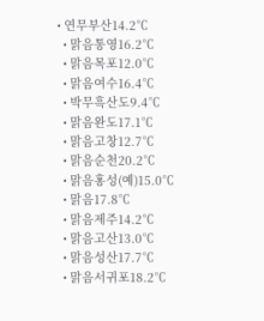• 연무부산14.2℃
  • 맑음통영16.2℃
  • 맑음목포12.0℃
  • 맑음여수16.4℃
  • 박무흑산도9.4℃
  • 맑음완도17.1℃
  • 맑음고창12.7℃
  • 맑음순천20.2℃
  • 맑음홍성(예)15.0℃
  • 맑음17.8℃
  • 맑음제주14.2℃
  • 맑음고산13.0℃
  • 맑음성산17.7℃
  • 맑음서귀포18.2℃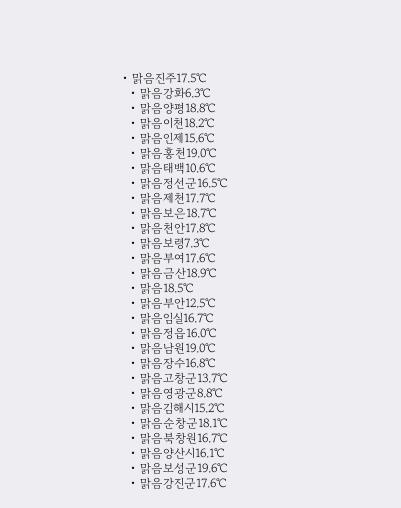• 맑음진주17.5℃
  • 맑음강화6.3℃
  • 맑음양평18.8℃
  • 맑음이천18.2℃
  • 맑음인제15.6℃
  • 맑음홍천19.0℃
  • 맑음태백10.6℃
  • 맑음정선군16.5℃
  • 맑음제천17.7℃
  • 맑음보은18.7℃
  • 맑음천안17.8℃
  • 맑음보령7.3℃
  • 맑음부여17.6℃
  • 맑음금산18.9℃
  • 맑음18.5℃
  • 맑음부안12.5℃
  • 맑음임실16.7℃
  • 맑음정읍16.0℃
  • 맑음남원19.0℃
  • 맑음장수16.8℃
  • 맑음고창군13.7℃
  • 맑음영광군8.8℃
  • 맑음김해시15.2℃
  • 맑음순창군18.1℃
  • 맑음북창원16.7℃
  • 맑음양산시16.1℃
  • 맑음보성군19.6℃
  • 맑음강진군17.6℃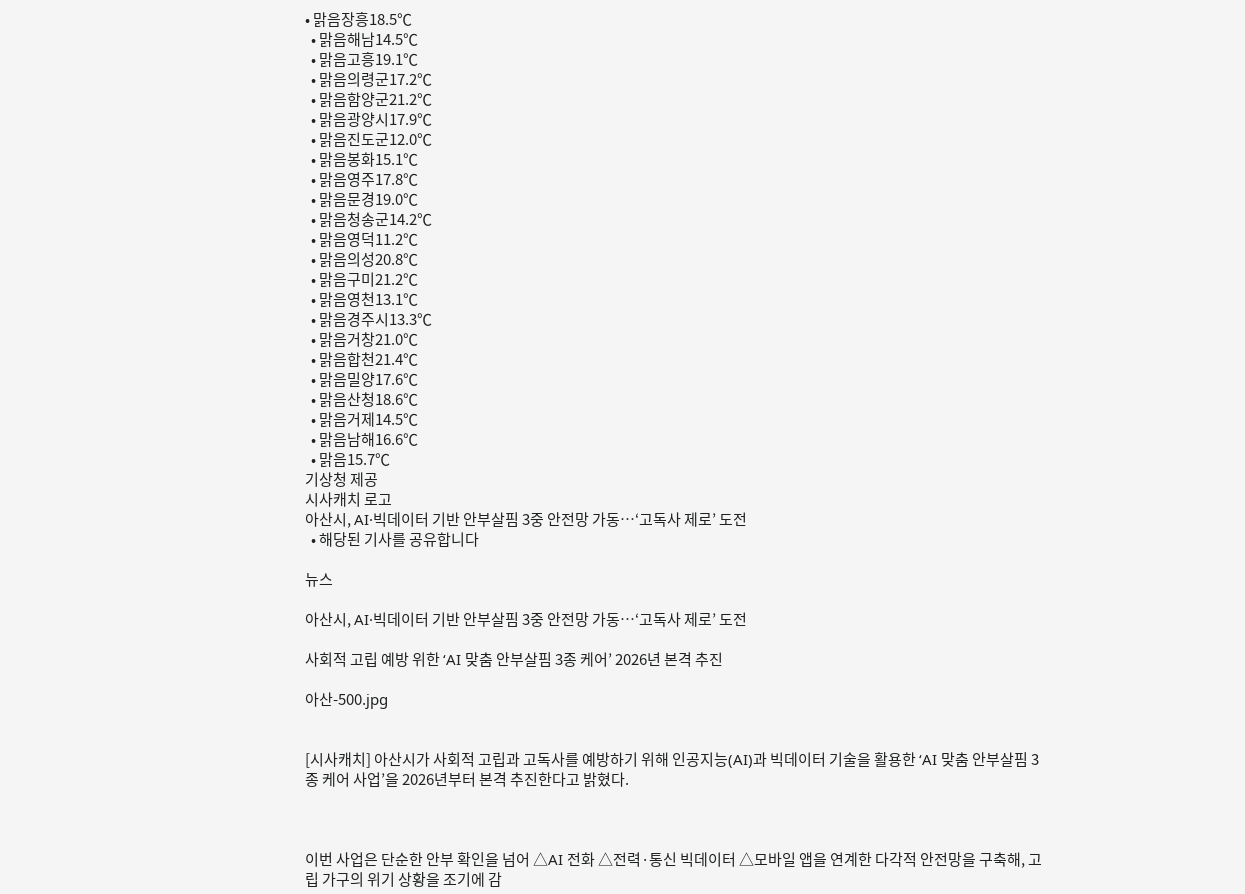• 맑음장흥18.5℃
  • 맑음해남14.5℃
  • 맑음고흥19.1℃
  • 맑음의령군17.2℃
  • 맑음함양군21.2℃
  • 맑음광양시17.9℃
  • 맑음진도군12.0℃
  • 맑음봉화15.1℃
  • 맑음영주17.8℃
  • 맑음문경19.0℃
  • 맑음청송군14.2℃
  • 맑음영덕11.2℃
  • 맑음의성20.8℃
  • 맑음구미21.2℃
  • 맑음영천13.1℃
  • 맑음경주시13.3℃
  • 맑음거창21.0℃
  • 맑음합천21.4℃
  • 맑음밀양17.6℃
  • 맑음산청18.6℃
  • 맑음거제14.5℃
  • 맑음남해16.6℃
  • 맑음15.7℃
기상청 제공
시사캐치 로고
아산시, AI·빅데이터 기반 안부살핌 3중 안전망 가동…‘고독사 제로’ 도전
  • 해당된 기사를 공유합니다

뉴스

아산시, AI·빅데이터 기반 안부살핌 3중 안전망 가동…‘고독사 제로’ 도전

사회적 고립 예방 위한 ‘AI 맞춤 안부살핌 3종 케어’ 2026년 본격 추진

아산-500.jpg


[시사캐치] 아산시가 사회적 고립과 고독사를 예방하기 위해 인공지능(AI)과 빅데이터 기술을 활용한 ‘AI 맞춤 안부살핌 3종 케어 사업’을 2026년부터 본격 추진한다고 밝혔다.



이번 사업은 단순한 안부 확인을 넘어 △AI 전화 △전력·통신 빅데이터 △모바일 앱을 연계한 다각적 안전망을 구축해, 고립 가구의 위기 상황을 조기에 감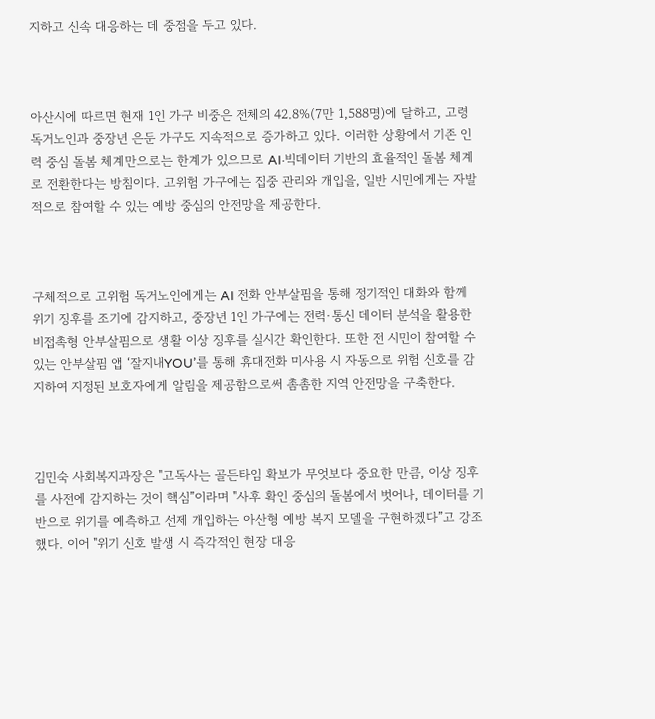지하고 신속 대응하는 데 중점을 두고 있다.



아산시에 따르면 현재 1인 가구 비중은 전체의 42.8%(7만 1,588명)에 달하고, 고령 독거노인과 중장년 은둔 가구도 지속적으로 증가하고 있다. 이러한 상황에서 기존 인력 중심 돌봄 체계만으로는 한계가 있으므로 AI·빅데이터 기반의 효율적인 돌봄 체계로 전환한다는 방침이다. 고위험 가구에는 집중 관리와 개입을, 일반 시민에게는 자발적으로 참여할 수 있는 예방 중심의 안전망을 제공한다.



구체적으로 고위험 독거노인에게는 AI 전화 안부살핌을 통해 정기적인 대화와 함께 위기 징후를 조기에 감지하고, 중장년 1인 가구에는 전력·통신 데이터 분석을 활용한 비접촉형 안부살핌으로 생활 이상 징후를 실시간 확인한다. 또한 전 시민이 참여할 수 있는 안부살핌 앱 ‘잘지내YOU’를 통해 휴대전화 미사용 시 자동으로 위험 신호를 감지하여 지정된 보호자에게 알림을 제공함으로써 촘촘한 지역 안전망을 구축한다.



김민숙 사회복지과장은 "고독사는 골든타임 확보가 무엇보다 중요한 만큼, 이상 징후를 사전에 감지하는 것이 핵심”이라며 "사후 확인 중심의 돌봄에서 벗어나, 데이터를 기반으로 위기를 예측하고 선제 개입하는 아산형 예방 복지 모델을 구현하겠다”고 강조했다. 이어 "위기 신호 발생 시 즉각적인 현장 대응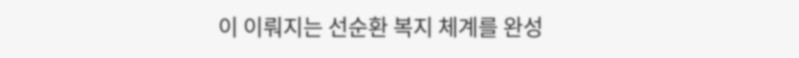이 이뤄지는 선순환 복지 체계를 완성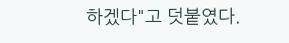하겠다"고 덧붙였다.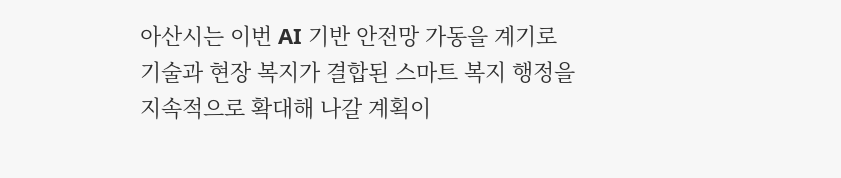아산시는 이번 AI 기반 안전망 가동을 계기로 기술과 현장 복지가 결합된 스마트 복지 행정을 지속적으로 확대해 나갈 계획이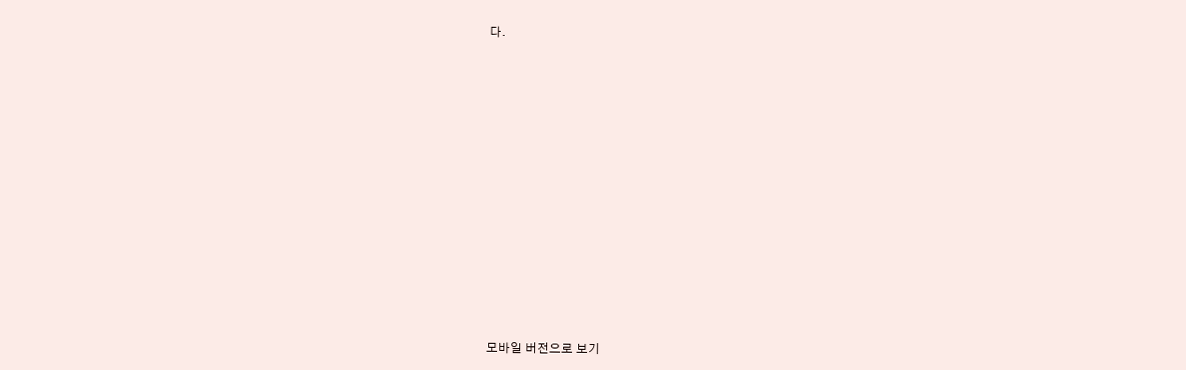다.
















모바일 버전으로 보기